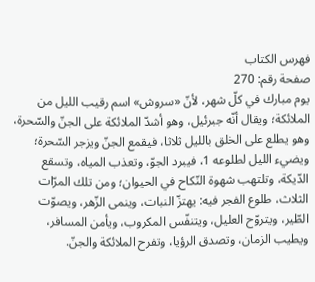فهرس الكتاب
صفحة رقم: 270
يوم مبارك في كلّ شهر، لأنّ «سروش» اسم رقيب الليل من الملائكة؛ ويقال أنّه جبرئيل، وهو أشدّ الملائكة على الجنّ والسّحرة، وهو يطلع على الخلق بالليل ثلاثا، فيقمع الجنّ ويزجر السّحرة؛ ويضيء الليل لطلوعه 1، فيبرد الجوّ، وتعذب المياه، وتسقع الدّيكة، وتلتهب شهوة النّكاح في الحيوان؛ ومن تلك المرّات الثلاث، طلوع الفجر فيه: يهتزّ النبات، وينمى الزّهر، ويصوّت الطّير، ويتروّح العليل، ويتنفّس المكروب، ويأمن المسافر، ويطيب الزمان، وتصدق الرؤيا، وتفرح الملائكة والجنّ.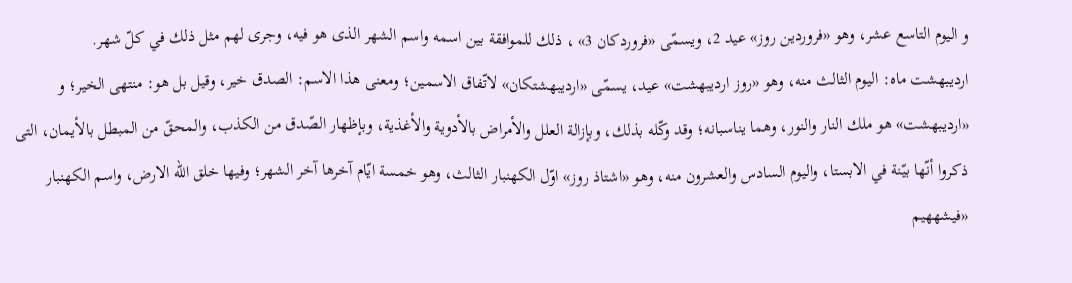و اليوم التاسع عشر، وهو «فروردين روز» عيد 2، ويسمّى «فروردكان 3» ، ذلك للموافقة بين اسمه واسم الشهر الذى هو فيه، وجرى لهم مثل ذلك في كلّ شهر.
ارديبهشت ماه: اليوم الثالث منه، وهو «روز ارديبهشت» عيد، يسمّى «ارديبهشتكان» لاتّفاق الاسمين؛ ومعنى هذا الاسم: الصدق خير، وقيل بل هو: منتهى الخير؛ و «ارديبهشت» هو ملك النار والنور، وهما يناسبانه؛ وقد وكّله بذلك، وبإزالة العلل والأمراض بالأدوية والأغذية، وبإظهار الصّدق من الكذب، والمحقّ من المبطل بالأيمان، التى ذكروا أنّها بيّنة في الابستا، واليوم السادس والعشرون منه، وهو «اشتاذ روز» اوّل الكهنبار الثالث، وهو خمسة ايّام آخرها آخر الشهر؛ وفيها خلق اللّه الارض، واسم الكهنبار «فيشههيم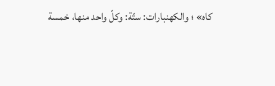كاه» ؛ والكهنبارات: ستّة: وكلّ واحد منها، خمسة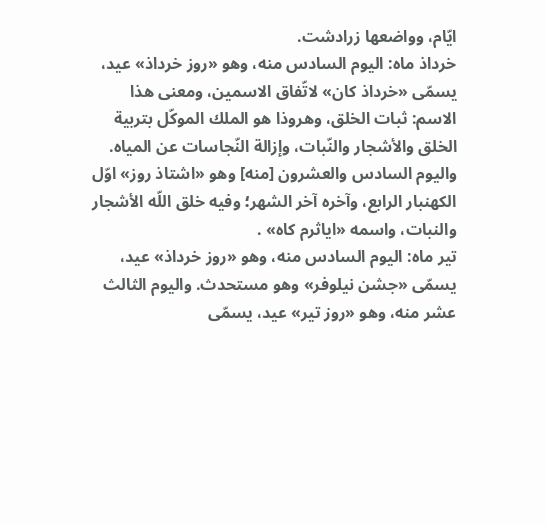ايّام، وواضعها زرادشت.
خرداذ ماه: اليوم السادس منه، وهو «روز خرداذ» عيد، يسمّى «خرداذ كان» لاتّفاق الاسمين، ومعنى هذا الاسم: ثبات الخلق، وهروذا هو الملك الموكّل بتربية الخلق والأشجار والنّبات، وإزالة النّجاسات عن المياه. واليوم السادس والعشرون [منه] وهو «اشتاذ روز» اوّل الكهنبار الرابع، وآخره آخر الشهر؛ وفيه خلق اللّه الأشجار والنبات، واسمه «اياثرم كاه» .
تير ماه: اليوم السادس منه، وهو «روز خرداذ» عيد، يسمّى «جشن نيلوفر» وهو مستحدث. واليوم الثالث عشر منه، وهو «روز تير» عيد، يسمّى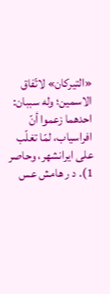«التيركان» لاتّفاق الاسمين؛ وله سببان: احدهما زعموا أنّ افراسياب، لمّا تغلّب على ايرانشهر، وحاصر
1). د ر هامش عس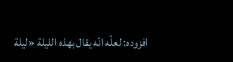افزوده: لعلّه انّه يقال بهذه الليلة «ليلة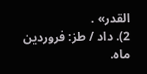القدر» .
2). داد / طز: فروردين ماه.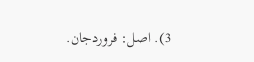3). اصل: فروردجان.